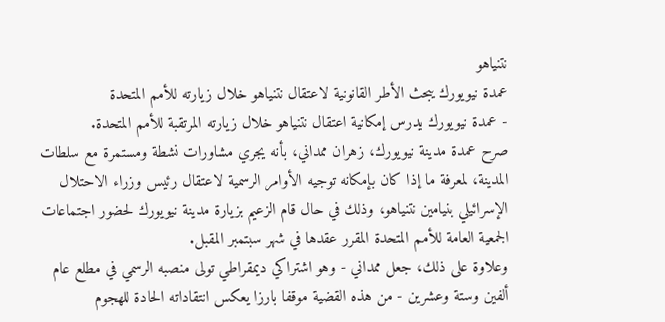نتنياهو
عمدة نيويورك يبحث الأطر القانونية لاعتقال نتنياهو خلال زيارته للأمم المتحدة
- عمدة نيويورك يدرس إمكانية اعتقال نتنياهو خلال زيارته المرتقبة للأمم المتحدة.
صرح عمدة مدينة نيويورك، زهران ممداني، بأنه يجري مشاورات نشطة ومستمرة مع سلطات المدينة، لمعرفة ما إذا كان بإمكانه توجيه الأوامر الرسمية لاعتقال رئيس وزراء الاحتلال الإسرائيلي بنيامين نتنياهو، وذلك في حال قام الزعيم بزيارة مدينة نيويورك لحضور اجتماعات الجمعية العامة للأمم المتحدة المقرر عقدها في شهر سبتمبر المقبل.
وعلاوة على ذلك، جعل ممداني - وهو اشتراكي ديمقراطي تولى منصبه الرسمي في مطلع عام ألفين وستة وعشرين - من هذه القضية موقفا بارزا يعكس انتقاداته الحادة للهجوم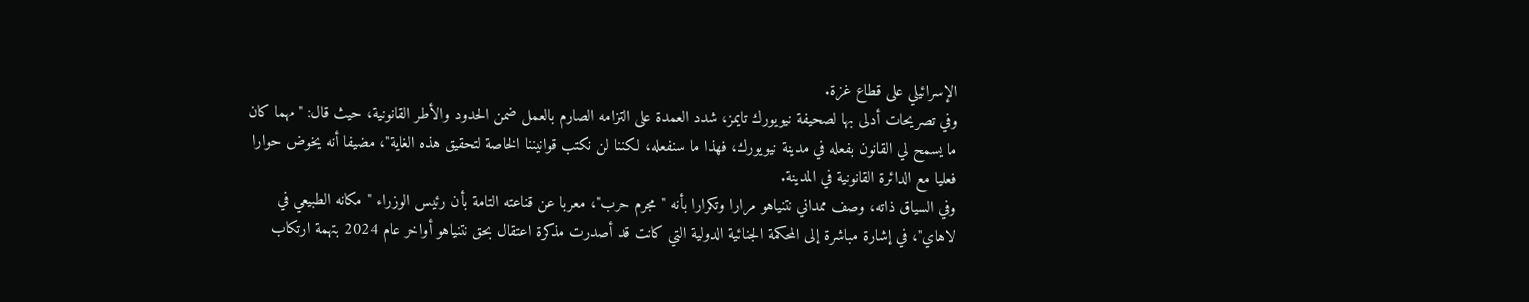الإسرائيلي على قطاع غزة.
وفي تصريحات أدلى بها لصحيفة نيويورك تايمز، شدد العمدة على التزامه الصارم بالعمل ضمن الحدود والأطر القانونية، حيث قال: "مهما كان ما يسمح لي القانون بفعله في مدينة نيويورك، فهذا ما سنفعله، لكننا لن نكتب قوانيننا الخاصة لتحقيق هذه الغاية"، مضيفا أنه يخوض حوارا فعليا مع الدائرة القانونية في المدينة.
وفي السياق ذاته، وصف ممداني نتنياهو مرارا وتكرارا بأنه "مجرم حرب"، معربا عن قناعته التامة بأن رئيس الوزراء "مكانه الطبيعي في لاهاي"، في إشارة مباشرة إلى المحكمة الجنائية الدولية التي كانت قد أصدرت مذكرة اعتقال بحق نتنياهو أواخر عام 2024 بتهمة ارتكاب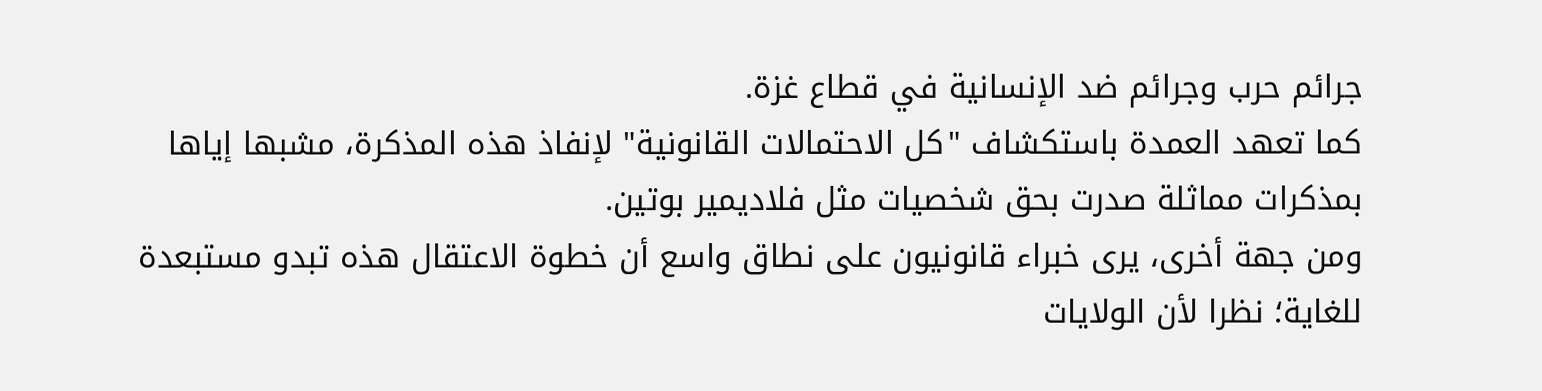جرائم حرب وجرائم ضد الإنسانية في قطاع غزة.
كما تعهد العمدة باستكشاف "كل الاحتمالات القانونية" لإنفاذ هذه المذكرة، مشبها إياها بمذكرات مماثلة صدرت بحق شخصيات مثل فلاديمير بوتين.
ومن جهة أخرى، يرى خبراء قانونيون على نطاق واسع أن خطوة الاعتقال هذه تبدو مستبعدة للغاية؛ نظرا لأن الولايات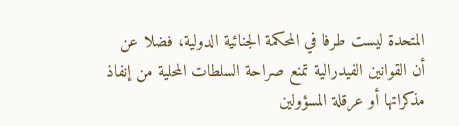المتحدة ليست طرفا في المحكمة الجنائية الدولية، فضلا عن أن القوانين الفيدرالية تمنع صراحة السلطات المحلية من إنفاذ مذكراتها أو عرقلة المسؤولين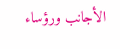الأجانب ورؤساء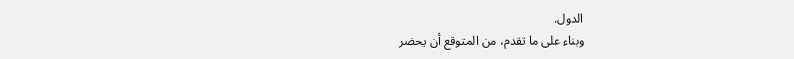الدول.
وبناء على ما تقدم، من المتوقع أن يحضر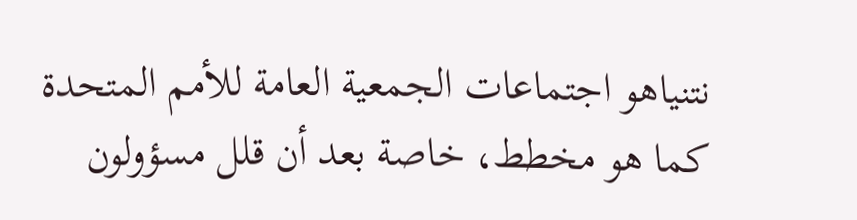نتنياهو اجتماعات الجمعية العامة للأمم المتحدة كما هو مخطط، خاصة بعد أن قلل مسؤولون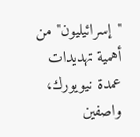"إسرائيليون" من أهمية تهديدات عمدة نيويورك، واصفين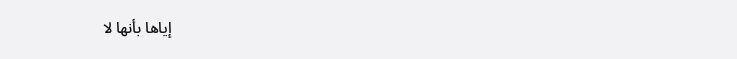إياها بأنها لا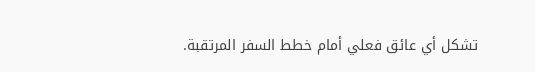تشكل أي عائق فعلي أمام خطط السفر المرتقبة.